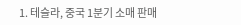1. 테슬라, 중국 1분기 소매 판매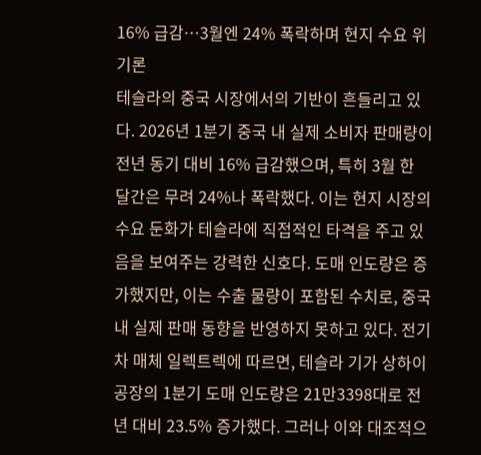16% 급감…3월엔 24% 폭락하며 현지 수요 위기론
테슬라의 중국 시장에서의 기반이 흔들리고 있다. 2026년 1분기 중국 내 실제 소비자 판매량이 전년 동기 대비 16% 급감했으며, 특히 3월 한 달간은 무려 24%나 폭락했다. 이는 현지 시장의 수요 둔화가 테슬라에 직접적인 타격을 주고 있음을 보여주는 강력한 신호다. 도매 인도량은 증가했지만, 이는 수출 물량이 포함된 수치로, 중국 내 실제 판매 동향을 반영하지 못하고 있다. 전기차 매체 일렉트렉에 따르면, 테슬라 기가 상하이 공장의 1분기 도매 인도량은 21만3398대로 전년 대비 23.5% 증가했다. 그러나 이와 대조적으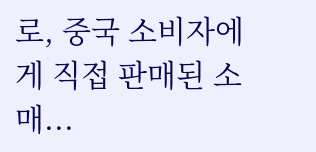로, 중국 소비자에게 직접 판매된 소매...